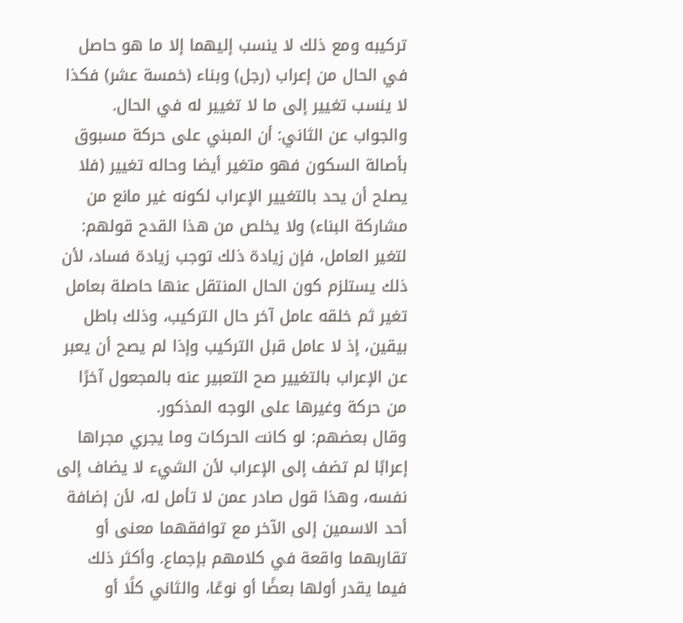تركيبه ومع ذلك لا ينسب إليهما إلا ما هو حاصل في الحال من إعراب (رجل) وبناء (خمسة عشر) فكذا لا ينسب تغيير إلى ما لا تغيير له في الحال.
والجواب عن الثاني: أن المبني على حركة مسبوق بأصالة السكون فهو متغير أيضا وحاله تغيير (فلا يصلح أن يحد بالتغيير الإعراب لكونه غير مانع من مشاركة البناء) ولا يخلص من هذا القدح قولهم: لتغير العامل، فإن زيادة ذلك توجب زيادة فساد، لأن ذلك يستلزم كون الحال المنتقل عنها حاصلة بعامل تغير ثم خلقه عامل آخر حال التركيب، وذلك باطل بيقين، إذ لا عامل قبل التركيب وإذا لم يصح أن يعبر عن الإعراب بالتغيير صح التعبير عنه بالمجعول آخرًا من حركة وغيرها على الوجه المذكور.
وقال بعضهم: لو كانت الحركات وما يجري مجراها إعرابًا لم تضف إلى الإعراب لأن الشيء لا يضاف إلى نفسه، وهذا قول صادر عمن لا تأمل له، لأن إضافة أحد الاسمين إلى الآخر مع توافقهما معنى أو تقاربهما واقعة في كلامهم بإجماع. وأكثر ذلك فيما يقدر أولها بعضًا أو نوعًا، والثاني كلًا أو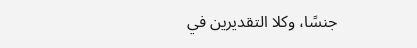جنسًا، وكلا التقديرين في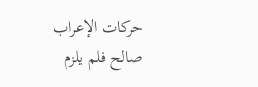حركات الإعراب صالح فلم يلزم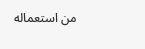من استعماله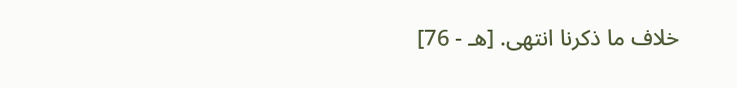خلاف ما ذكرنا انتهى. [هـ - 76]